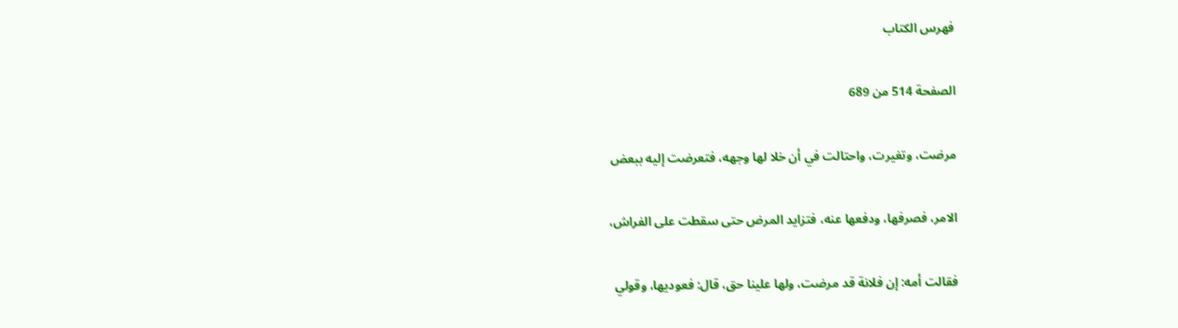فهرس الكتاب

الصفحة 514 من 689

مرضت، وتغيرت، واحتالت في أن خلا لها وجهه، فتعرضت إليه ببعض

الامر، فصرفها، ودفعها عنه، فتزايد المرض حتى سقطت على الفراش،

فقالت أمه: إن فلانة قد مرضت، ولها علينا حق، قال: فعوديها، وقولي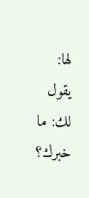لها: يقول لك: ما خبرك؟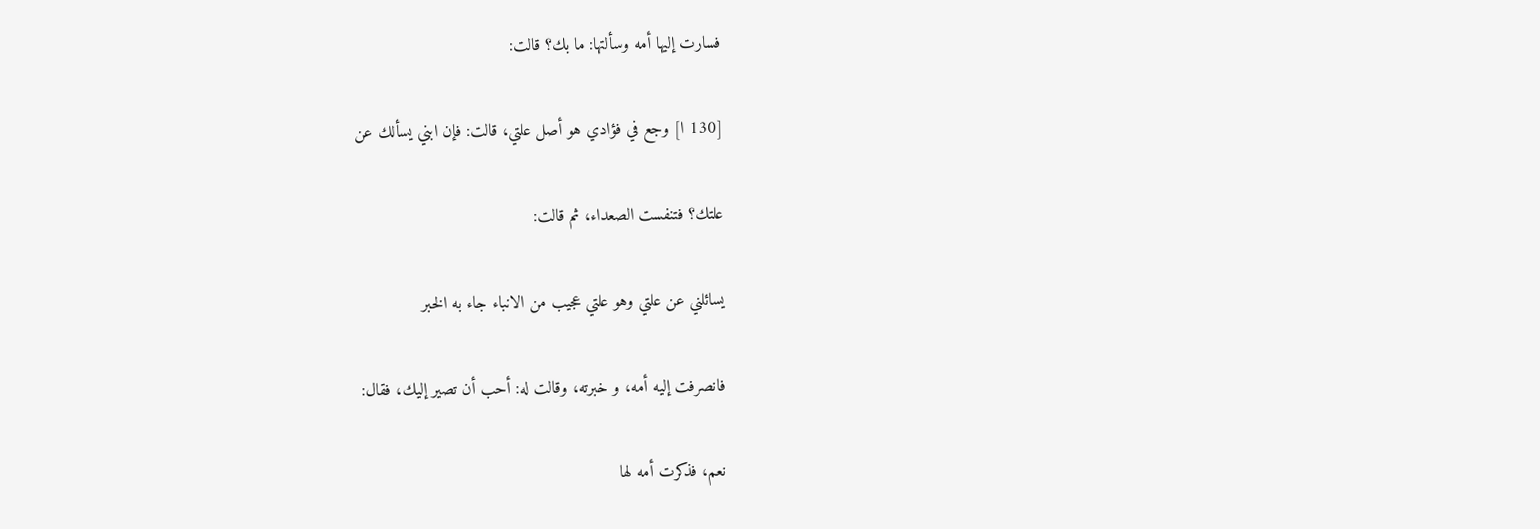فسارت إليها أمه وسألتها: ما بك؟ قالت:

[130 ا] وجع في فؤادي هو أصل علتي، قالت: فإن ابني يسألك عن

علتك؟ فتنفست الصعداء، ثم قالت:

يسائلني عن علتي وهو علتي عجيب من الانباء جاء به الخبر

فانصرفت إليه أمه، و خبرته، وقالت له: أحب أن تصير إليك، فقال:

نعم، فذكرت أمه لها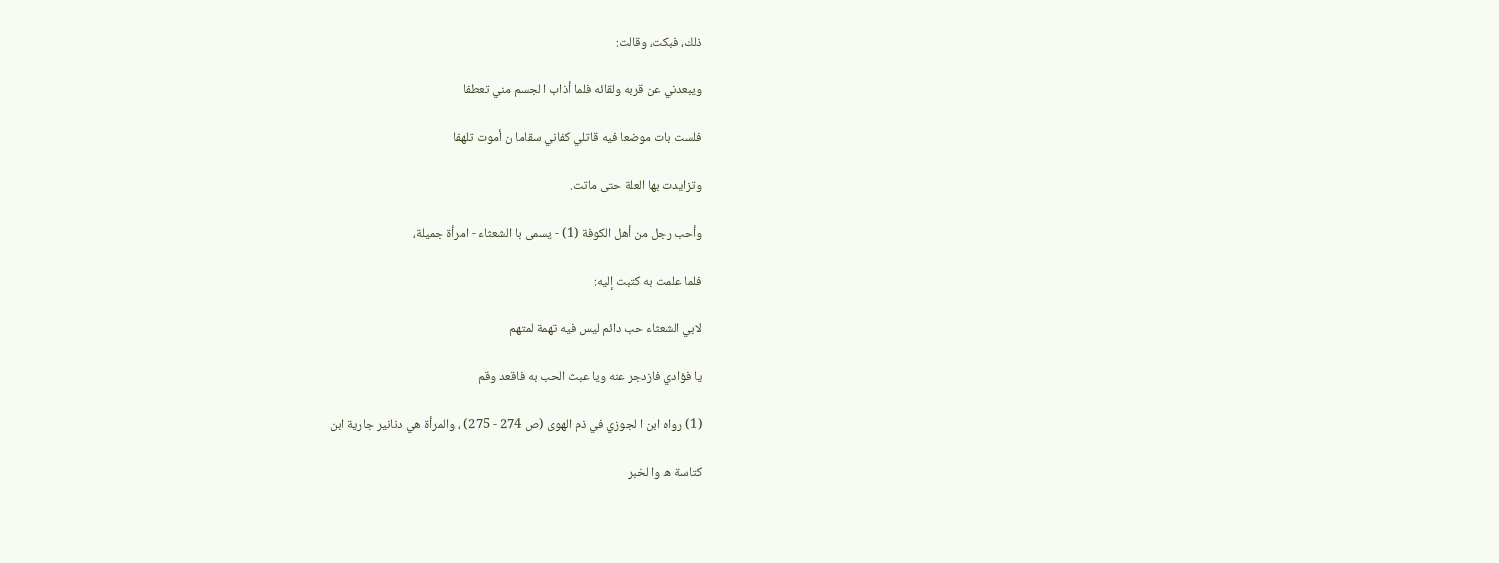ذلك، فبكت، وقالت:

ويبعدني عن قربه ولقائه فلما أذاب ا لجسم مني تعطفا

فلست بات موضعا فيه قاتلي كفاني سقاما ن أموت تلهفا

وتزايدت بها العلة حتى ماتت.

وأحب رجل من أهل الكوفة (1) - يسمى با الشعثاء - امرأة جميلة،

فلما علمت به كتبت إليه:

لابي الشعثاء حب دائم ليس فيه تهمة لمتهم

يا فؤادي فازدجر عنه ويا عبث الحب به فاقعد وقم

(1) رواه ابن ا لجوزي في ذم الهوى (ص 274 - 275) ، والمرأة هي دنانير جارية ابن

كتاسة ه وا لخبر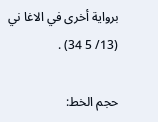برواية أخرى في الاغا ني (13/ 5 34) .

حجم الخط: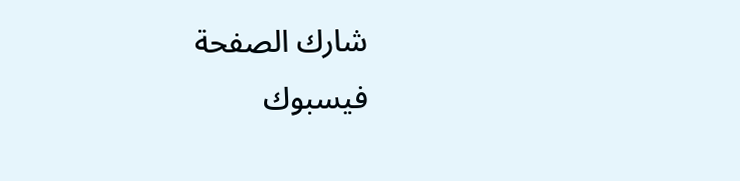شارك الصفحة
فيسبوك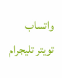واتساب تويتر تليجرام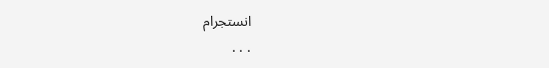انستجرام
. . .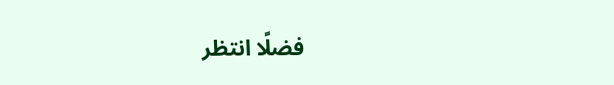فضلًا انتظر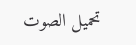تحميل الصوت